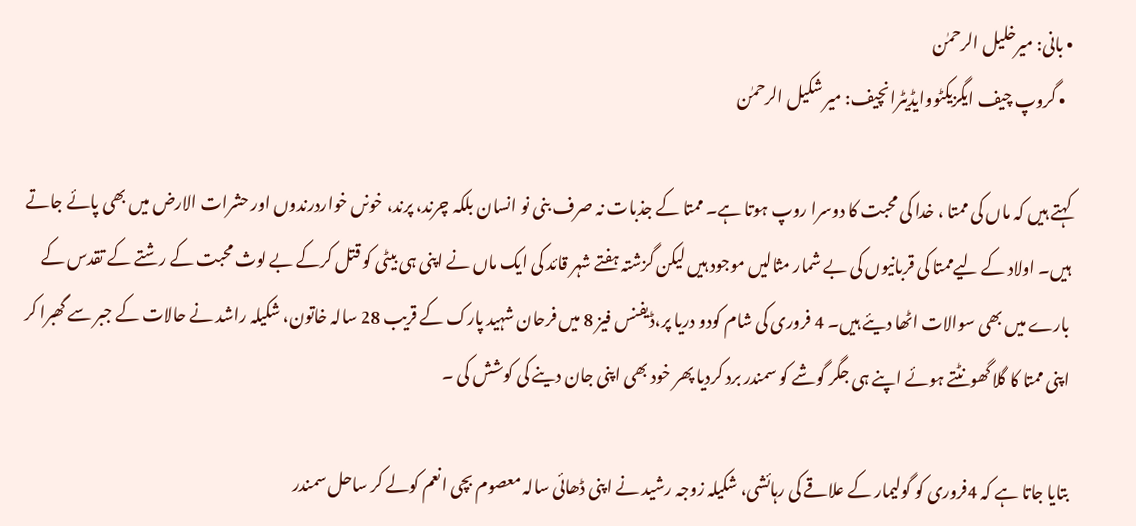• بانی: میرخلیل الرحمٰن
  • گروپ چیف ایگزیکٹووایڈیٹرانچیف: میر شکیل الرحمٰن

کہتے ہیں کہ ماں کی ممتا ، خدا کی محبت کا دوسرا روپ ہوتا ہے۔ ممتا کے جذبات نہ صرف بنی نو انسان بلکہ چرند، پرند، خونں خواردرندوں اور حشرات الارض میں بھی پائے جاتے ہیں۔ اولاد کے لیےممتا کی قربانیوں کی بے شمار مثالیں موجود ہیں لیکن گزشتہ ہفتے شہر قائد کی ایک ماں نے اپنی ہی بیٹی کو قتل کرکے بے لوث محبت کے رشتے کے تقدس کے بارے میں بھی سوالات اٹھا دیئے ہیں۔ 4 فروری کی شام کودو دریا پر،ڈیفنس فیز 8 میں فرحان شہید پارک کے قریب 28 سالہ خاتون، شکیلہ راشد نے حالات کے جبر سے گھبرا کر اپنی ممتا کا گلا گھونٹتے ہوئے اپنے ہی جگر گوشے کو سمندر برد کردیا پھر خود بھی اپنی جان دینے کی کوشش کی ۔

بتایا جاتا ہے کہ 4فروری کو گولیمار کے علاقے کی رہائشی، شکیلہ زوجہ رشید نے اپنی ڈھائی سالہ معصوم بچی انعم کولے کر ساحل سمندر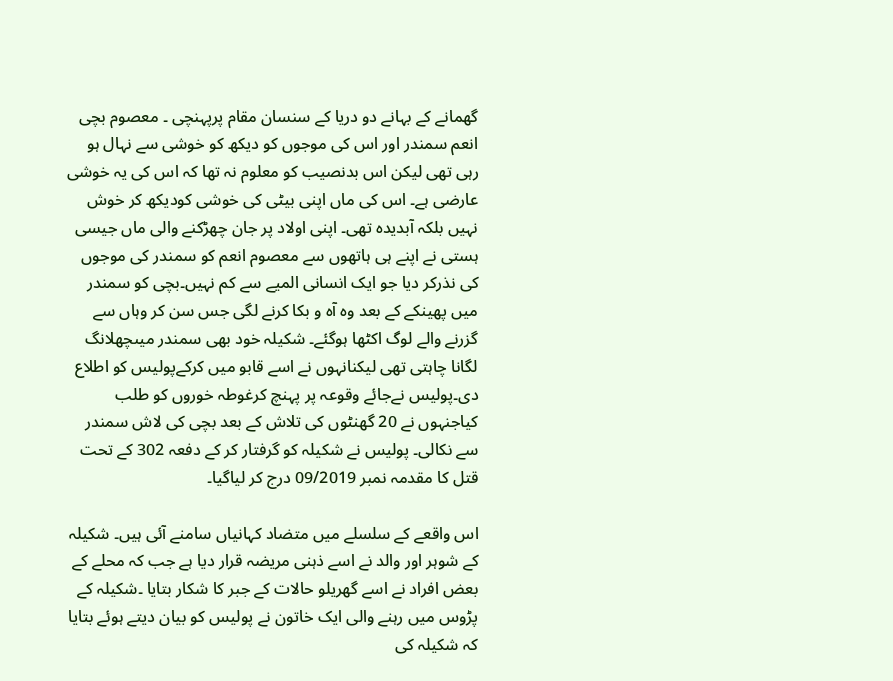گھمانے کے بہانے دو دریا کے سنسان مقام پرپہنچی ۔ معصوم بچی انعم سمندر اور اس کی موجوں کو دیکھ کو خوشی سے نہال ہو رہی تھی لیکن اس بدنصیب کو معلوم نہ تھا کہ اس کی یہ خوشی عارضی ہے۔ اس کی ماں اپنی بیٹی کی خوشی کودیکھ کر خوش نہیں بلکہ آبدیدہ تھی۔ اپنی اولاد پر جان چھڑکنے والی ماں جیسی ہستی نے اپنے ہی ہاتھوں سے معصوم انعم کو سمندر کی موجوں کی نذرکر دیا جو ایک انسانی المیے سے کم نہیں۔بچی کو سمندر میں پھینکے کے بعد وہ آہ و بکا کرنے لگی جس سن کر وہاں سے گزرنے والے لوگ اکٹھا ہوگئے۔ شکیلہ خود بھی سمندر میںچھلانگ لگانا چاہتی تھی لیکنانہوں نے اسے قابو میں کرکےپولیس کو اطلاع دی۔پولیس نےجائے وقوعہ پر پہنچ کرغوطہ خوروں کو طلب کیاجنہوں نے 20 گھنٹوں کی تلاش کے بعد بچی کی لاش سمندر سے نکالی۔ پولیس نے شکیلہ کو گرفتار کر کے دفعہ 302 کے تحت قتل کا مقدمہ نمبر 09/2019 درج کر لیاگیا۔

اس واقعے کے سلسلے میں متضاد کہانیاں سامنے آئی ہیں۔ شکیلہ کے شوہر اور والد نے اسے ذہنی مریضہ قرار دیا ہے جب کہ محلے کے بعض افراد نے اسے گھریلو حالات کے جبر کا شکار بتایا ۔شکیلہ کے پڑوس میں رہنے والی ایک خاتون نے پولیس کو بیان دیتے ہوئے بتایا کہ شکیلہ کی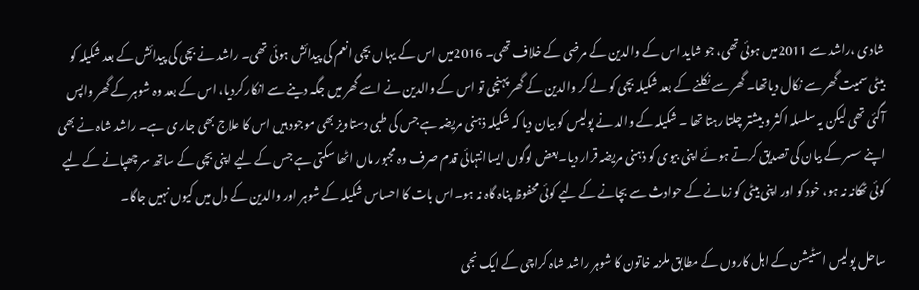شادی ،راشد سے 2011میں ہوئی تھی، جو شاید اس کے والدین کے مرضی کے خلاف تھی۔ 2016میں اس کے یہاں بچی انعم کی پیدائش ہوئی تھی۔ راشد نے بچی کی پیدائش کے بعد شکیلہ کو بیٹی سمیت گھر سے نکال دیاتھا۔ گھر سے نکلنے کے بعد شکیلہ بچی کو لے کر والدین کے گھر پہنچی تو اس کے والدین نے اسے گھر میں جگہ دینے سے انکار کردیا، اس کے بعد وہ شوہر کے گھر واپس آگئی تھی لیکن یہ سلسلہ اکثر و بیشتر چلتا رہتا تھا ۔ شکیلہ کے والد نے پولیس کو بیان دیا کہ شکیلہ ذہنی مریضہ ہے جس کی طبی دستاویز بھی موجود ہیں اس کا علاج بھی جار ی ہے۔ راشد شاہ نے بھی اپنے سسر کے بیان کی تصدیق کرتے ہوئے اپنی بیوی کو ذہنی مریضہ قرار دیا۔بعض لوگوں ایساانتہائی قدم صرف وہ مجبور ماں اٹھا سکتی ہے جس کے لیے اپنی بچی کے ساتھ سر چھپانے کے لیے کوئی ٹھکانہ نہ ہو، خود کو اور اپنی بیٹی کو زمانے کے حوادث سے بچانے کے لیے کوئی محفوظ پناہ گاہ نہ ہو۔اس بات کا احساس شکیلہ کے شوہر اور والدین کے دل میں کیوں نہیں جاگا۔

ساحل پولیس اسٹیشن کے اہل کاروں کے مطابق ملزمہ خاتون کا شوہر راشد شاہ کراچی کے ایک نجی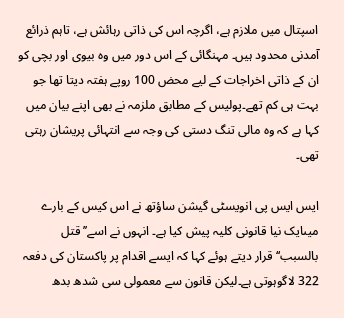اسپتال میں ملازم ہے، اگرچہ اس کی ذاتی رہائش ہے، تاہم ذرائع آمدنی محدود ہیں۔ مہنگائی کے اس دور میں وہ بیوی اور بچی کو ان کے ذاتی اخراجات کے لیے محض 100 روپے ہفتہ دیتا تھا جو بہت ہی کم تھے۔پولیس کے مطابق ملزمہ نے بھی اپنے بیان میں کہا ہے کہ وہ مالی تنگ دستی کی وجہ سے انتہائی پریشان رہتی تھی۔

ایس ایس پی انویسٹی گیشن ساؤتھ نے اس کیس کے بارے میںایک نیا قانونی کلیہ پیش کیا ہے۔ انہوں نے اسے’’قتل بالسبب‘‘قرار دیتے ہوئے کہا کہ ایسے اقدام پر پاکستان کی دفعہ 322 لاگوہوتی ہے۔لیکن قانون سے معمولی سی شدھ بدھ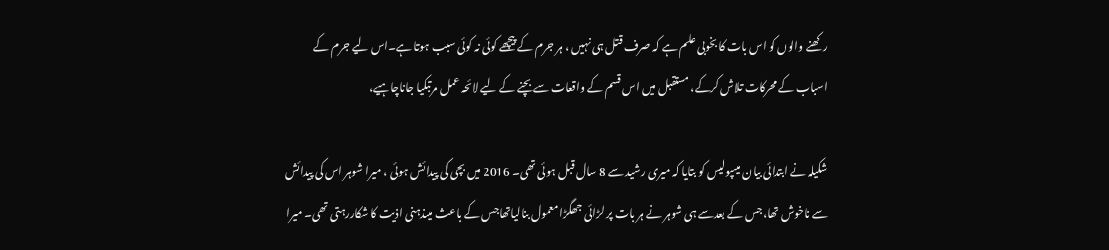رکھنے والوں کو اس بات کا بخوبی علم ہے کہ صرف قتل ہی نہیں ، ہر جرم کے پیچھے کوئی نہ کوئی سبب ہوتا ہے۔اس لیے جرم کے اسباب کے محرکات تلاش کرکے، مستقبل میں اس قسم کے واقعات سے بچنے کے لیے لائحہ عمل مرتبکیا جاناچاہیے،

شکیلہ نے ابتدائی بیان میںپولیس کو بتایا کہ میری رشید سے 8 سال قبل ہوئی تھی۔ 2016 میں بچی کی پیدائش ہوئی ، میرا شوہر اس کی پیدائش سے ناخوش تھا،جس کے بعدسے ہی شوہر نے ہر بات پر لڑائی جھگڑا معمول بنالیاتھاجس کے باعث میںذہنی اذیت کا شکاررہتی تھی۔ میرا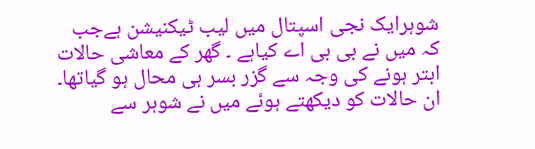شوہرایک نجی اسپتال میں لیب ٹیکنیشن ہےجب کہ میں نے بی بی اے کیاہے ۔ گھر کے معاشی حالات ابتر ہونے کی وجہ سے گزر بسر ہی محال ہو گیاتھا۔ ان حالات کو دیکھتے ہوئے میں نے شوہر سے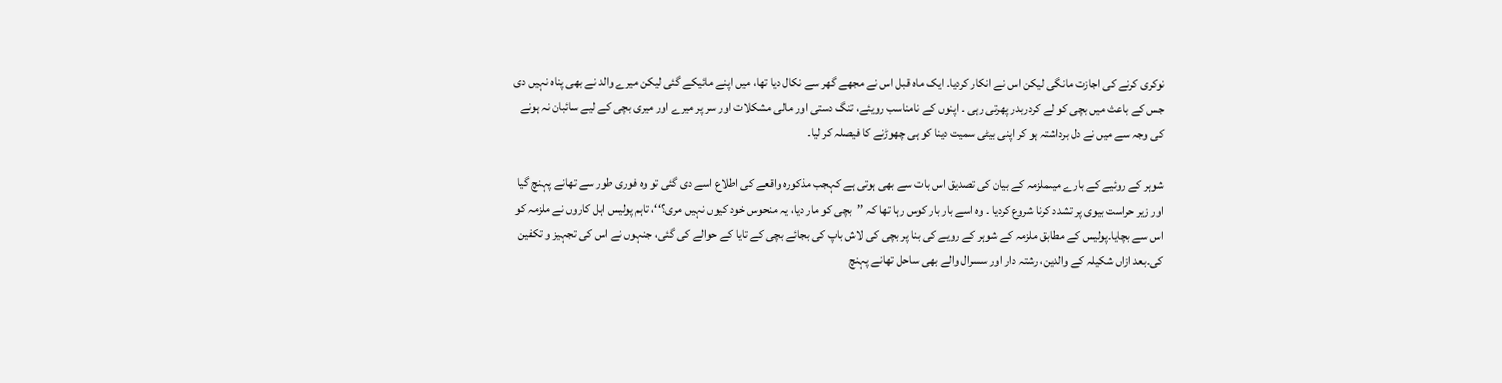نوکری کرنے کی اجازت مانگی لیکن اس نے انکار کردیا۔ ایک ماہ قبل اس نے مجھے گھر سے نکال دیا تھا، میں اپنے مائیکے گئی لیکن میرے والد نے بھی پناہ نہیں دی جس کے باعث میں بچی کو لے کردربدر پھرتی رہی ۔ اپنوں کے نامناسب رویئے، تنگ دستی اور مالی مشکلات اور سر پر میرے اور میری بچی کے لیے سائبان نہ ہونے کی وجہ سے میں نے دل برداشتہ ہو کر اپنی بیٹی سمیت دینا کو ہی چھوڑنے کا فیصلہ کر لیا۔

شوہر کے روئیے کے بارے میںملزمہ کے بیان کی تصدیق اس بات سے بھی ہوتی ہے کہجب مذکورہ واقعے کی اطلاع اسے دی گئی تو وہ فوری طور سے تھانے پہنچ گیا اور زیر حراست بیوی پر تشدد کرنا شروع کردیا ۔ وہ اسے بار بار کوس رہا تھا کہ ’’بچی کو مار دیا، یہ منحوس خود کیوں نہیں مری؟‘‘، تاہم پولیس اہل کاروں نے ملزمہ کو اس سے بچایا۔پولیس کے مطابق ملزمہ کے شوہر کے رویے کی بنا پر بچی کی لاش باپ کی بجائے بچی کے تایا کے حوالے کی گئی، جنہوں نے اس کی تجہیز و تکفین کی۔بعد ازاں شکیلہ کے والدین، رشتہ دار اور سسرال والے بھی ساحل تھانے پہنچ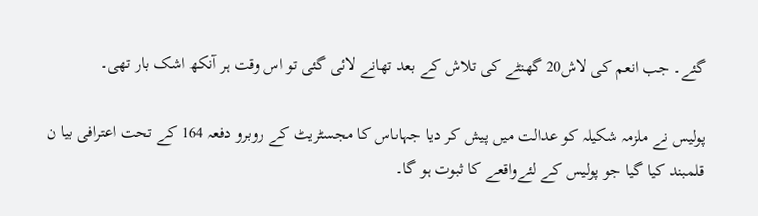گئے۔ جب انعم کی لاش20 گھنٹے کی تلاش کے بعد تھانے لائی گئی تو اس وقت ہر آنکھ اشک بار تھی۔

پولیس نے ملزمہ شکیلہ کو عدالت میں پیش کر دیا جہاںاس کا مجسٹریٹ کے روبرو دفعہ 164 کے تحت اعترافی بیا ن قلمبند کیا گیا جو پولیس کے لئےواقعے کا ثبوت ہو گا۔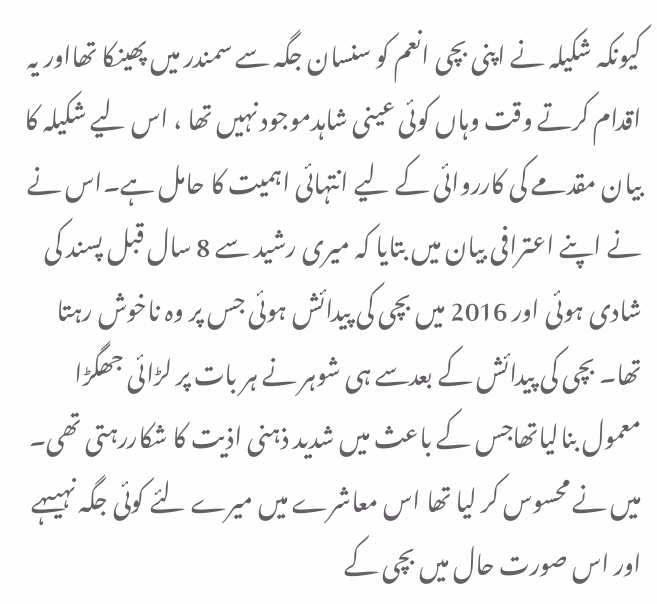کیونکہ شکیلہ نے اپنی بچی انعم کو سنسان جگہ سے سمندر میں پھینکا تھااور یہ اقدام کرتے وقت وہاں کوئی عینی شاہدموجود نہیں تھا ، اس لیے شکیلہ کا بیان مقدمے کی کارروائی کے لیے انتہائی اہمیت کا حامل ہے۔اس نے نے اپنے اعترافی بیان میں بتایا کہ میری رشید سے 8 سال قبل پسند کی شادی ہوئی اور 2016 میں بچی کی پیدائش ہوئی جس پر وہ ناخوش رہتا تھا۔ بچی کی پیدائش کے بعدسے ہی شوہر نے ہر بات پر لڑائی جھگڑا معمول بنالیاتھاجس کے باعث میں شدید ذہنی اذیت کا شکاررہتی تھی۔ میں نے محسوس کر لیا تھا اس معاشرے میں میرے لئے کوئی جگہ نہیںہے اور اس صورت حال میں بچی کے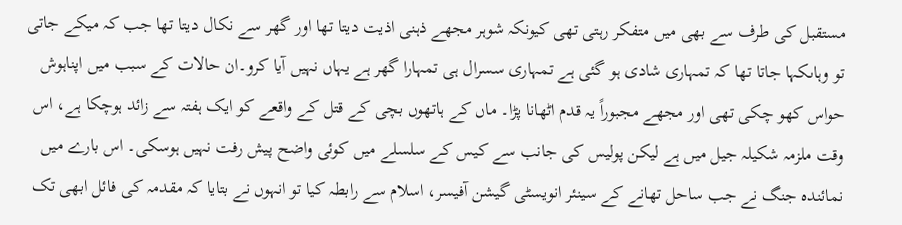مستقبل کی طرف سے بھی میں متفکر رہتی تھی کیونکہ شوہر مجھے ذہنی اذیت دیتا تھا اور گھر سے نکال دیتا تھا جب کہ میکے جاتی تو وہاںکہا جاتا تھا کہ تمہاری شادی ہو گئی ہے تمہاری سسرال ہی تمہارا گھر ہے یہاں نہیں آیا کرو۔ان حالات کے سبب میں اپناہوش حواس کھو چکی تھی اور مجھے مجبوراً یہ قدم اٹھانا پڑا۔ ماں کے ہاتھوں بچی کے قتل کے واقعے کو ایک ہفتہ سے زائد ہوچکا ہے، اس وقت ملزمہ شکیلہ جیل میں ہے لیکن پولیس کی جانب سے کیس کے سلسلے میں کوئی واضح پیش رفت نہیں ہوسکی۔ اس بارے میں نمائندہ جنگ نے جب ساحل تھانے کے سینئر انویسٹی گیشن آفیسر، اسلام سے رابطہ کیا تو انہوں نے بتایا کہ مقدمہ کی فائل ابھی تک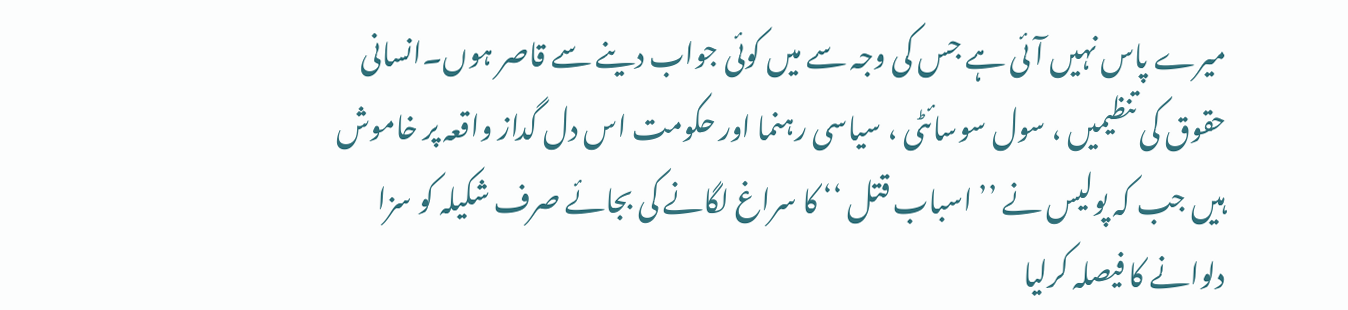میرے پاس نہیں آئی ہے جس کی وجہ سے میں کوئی جواب دینے سے قاصر ہوں۔انسانی حقوق کی تنظیمیں ، سول سوسائٹی ، سیاسی رہنما اور حکومت اس دل گداز واقعہ پر خاموش ہیں جب کہ پولیس نے ’’ اسباب قتل ‘‘ کا سراغ لگانے کی بجائے صرف شکیلہ کو سزا دلوانے کا فیصلہ کرلیا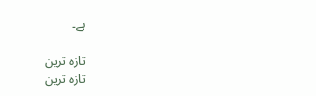ہے۔

تازہ ترین
تازہ ترین